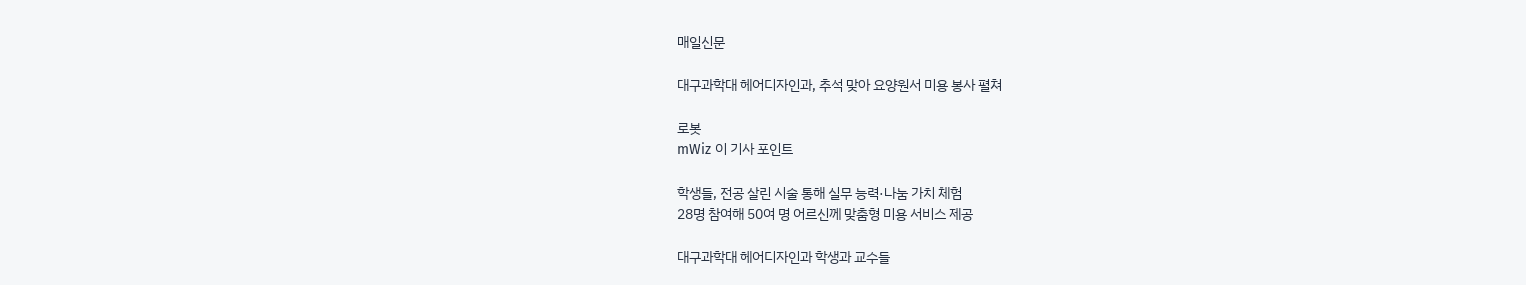매일신문

대구과학대 헤어디자인과, 추석 맞아 요양원서 미용 봉사 펼쳐

로봇
mWiz 이 기사 포인트

학생들, 전공 살린 시술 통해 실무 능력·나눔 가치 체험
28명 참여해 50여 명 어르신께 맞춤형 미용 서비스 제공

대구과학대 헤어디자인과 학생과 교수들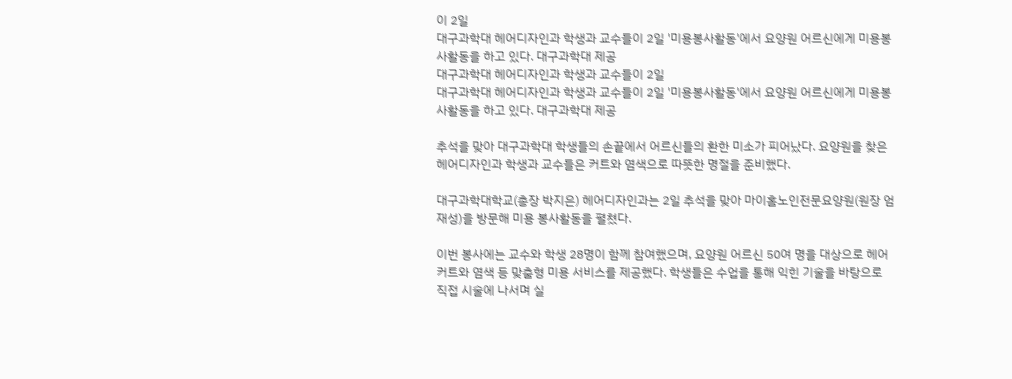이 2일
대구과학대 헤어디자인과 학생과 교수들이 2일 '미용봉사활동'에서 요양원 어르신에게 미용봉사활동을 하고 있다. 대구과학대 제공
대구과학대 헤어디자인과 학생과 교수들이 2일
대구과학대 헤어디자인과 학생과 교수들이 2일 '미용봉사활동'에서 요양원 어르신에게 미용봉사활동을 하고 있다. 대구과학대 제공

추석을 맞아 대구과학대 학생들의 손끝에서 어르신들의 환한 미소가 피어났다. 요양원을 찾은 헤어디자인과 학생과 교수들은 커트와 염색으로 따뜻한 명절을 준비했다.

대구과학대학교(총장 박지은) 헤어디자인과는 2일 추석을 맞아 마이홈노인전문요양원(원장 엄재성)을 방문해 미용 봉사활동을 펼쳤다.

이번 봉사에는 교수와 학생 28명이 함께 참여했으며, 요양원 어르신 50여 명을 대상으로 헤어커트와 염색 등 맞춤형 미용 서비스를 제공했다. 학생들은 수업을 통해 익힌 기술을 바탕으로 직접 시술에 나서며 실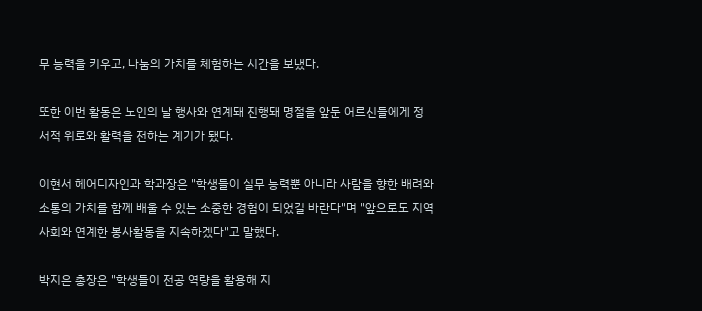무 능력을 키우고, 나눔의 가치를 체험하는 시간을 보냈다.

또한 이번 활동은 노인의 날 행사와 연계돼 진행돼 명절을 앞둔 어르신들에게 정서적 위로와 활력을 전하는 계기가 됐다.

이현서 헤어디자인과 학과장은 "학생들이 실무 능력뿐 아니라 사람을 향한 배려와 소통의 가치를 함께 배울 수 있는 소중한 경험이 되었길 바란다"며 "앞으로도 지역사회와 연계한 봉사활동을 지속하겠다"고 말했다.

박지은 총장은 "학생들이 전공 역량을 활용해 지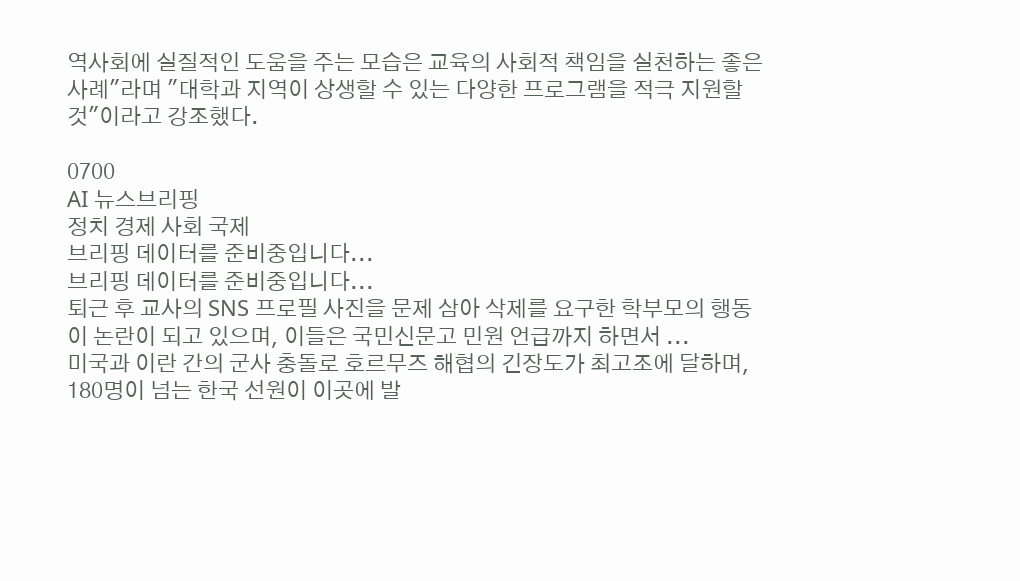역사회에 실질적인 도움을 주는 모습은 교육의 사회적 책임을 실천하는 좋은 사례"라며 "대학과 지역이 상생할 수 있는 다양한 프로그램을 적극 지원할 것"이라고 강조했다.

0700
AI 뉴스브리핑
정치 경제 사회 국제
브리핑 데이터를 준비중입니다...
브리핑 데이터를 준비중입니다...
퇴근 후 교사의 SNS 프로필 사진을 문제 삼아 삭제를 요구한 학부모의 행동이 논란이 되고 있으며, 이들은 국민신문고 민원 언급까지 하면서 ...
미국과 이란 간의 군사 충돌로 호르무즈 해협의 긴장도가 최고조에 달하며, 180명이 넘는 한국 선원이 이곳에 발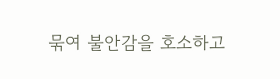묶여 불안감을 호소하고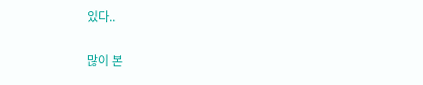있다..

많이 본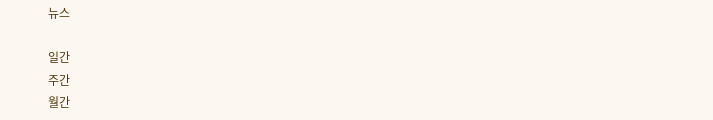뉴스

일간
주간
월간